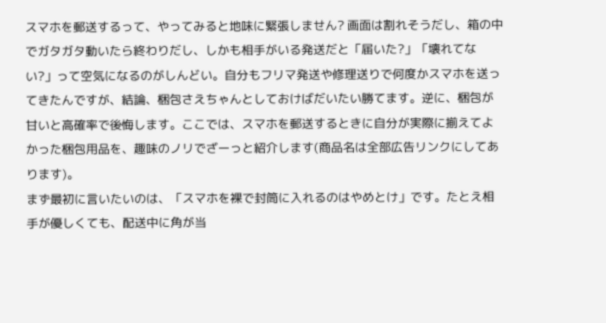スマホを郵送するって、やってみると地味に緊張しません? 画面は割れそうだし、箱の中でガタガタ動いたら終わりだし、しかも相手がいる発送だと「届いた?」「壊れてない?」って空気になるのがしんどい。自分もフリマ発送や修理送りで何度かスマホを送ってきたんですが、結論、梱包さえちゃんとしておけばだいたい勝てます。逆に、梱包が甘いと高確率で後悔します。ここでは、スマホを郵送するときに自分が実際に揃えてよかった梱包用品を、趣味のノリでざーっと紹介します(商品名は全部広告リンクにしてあります)。
まず最初に言いたいのは、「スマホを裸で封筒に入れるのはやめとけ」です。たとえ相手が優しくても、配送中に角が当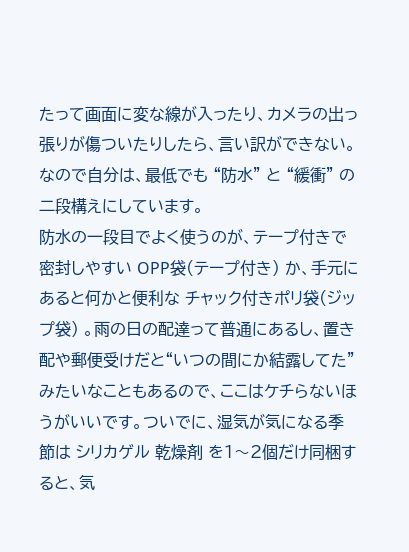たって画面に変な線が入ったり、カメラの出っ張りが傷ついたりしたら、言い訳ができない。なので自分は、最低でも “防水” と “緩衝” の二段構えにしています。
防水の一段目でよく使うのが、テープ付きで密封しやすい OPP袋(テープ付き) か、手元にあると何かと便利な チャック付きポリ袋(ジップ袋) 。雨の日の配達って普通にあるし、置き配や郵便受けだと“いつの間にか結露してた”みたいなこともあるので、ここはケチらないほうがいいです。ついでに、湿気が気になる季節は シリカゲル 乾燥剤 を1〜2個だけ同梱すると、気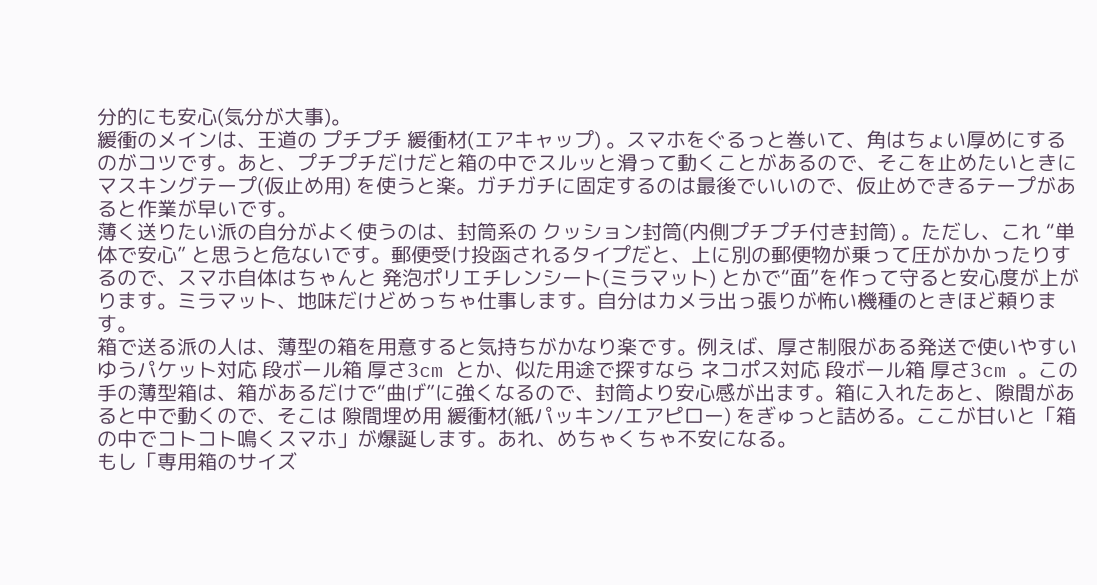分的にも安心(気分が大事)。
緩衝のメインは、王道の プチプチ 緩衝材(エアキャップ) 。スマホをぐるっと巻いて、角はちょい厚めにするのがコツです。あと、プチプチだけだと箱の中でスルッと滑って動くことがあるので、そこを止めたいときに マスキングテープ(仮止め用) を使うと楽。ガチガチに固定するのは最後でいいので、仮止めできるテープがあると作業が早いです。
薄く送りたい派の自分がよく使うのは、封筒系の クッション封筒(内側プチプチ付き封筒) 。ただし、これ “単体で安心” と思うと危ないです。郵便受け投函されるタイプだと、上に別の郵便物が乗って圧がかかったりするので、スマホ自体はちゃんと 発泡ポリエチレンシート(ミラマット) とかで“面”を作って守ると安心度が上がります。ミラマット、地味だけどめっちゃ仕事します。自分はカメラ出っ張りが怖い機種のときほど頼ります。
箱で送る派の人は、薄型の箱を用意すると気持ちがかなり楽です。例えば、厚さ制限がある発送で使いやすい ゆうパケット対応 段ボール箱 厚さ3cm とか、似た用途で探すなら ネコポス対応 段ボール箱 厚さ3cm 。この手の薄型箱は、箱があるだけで“曲げ”に強くなるので、封筒より安心感が出ます。箱に入れたあと、隙間があると中で動くので、そこは 隙間埋め用 緩衝材(紙パッキン/エアピロー) をぎゅっと詰める。ここが甘いと「箱の中でコトコト鳴くスマホ」が爆誕します。あれ、めちゃくちゃ不安になる。
もし「専用箱のサイズ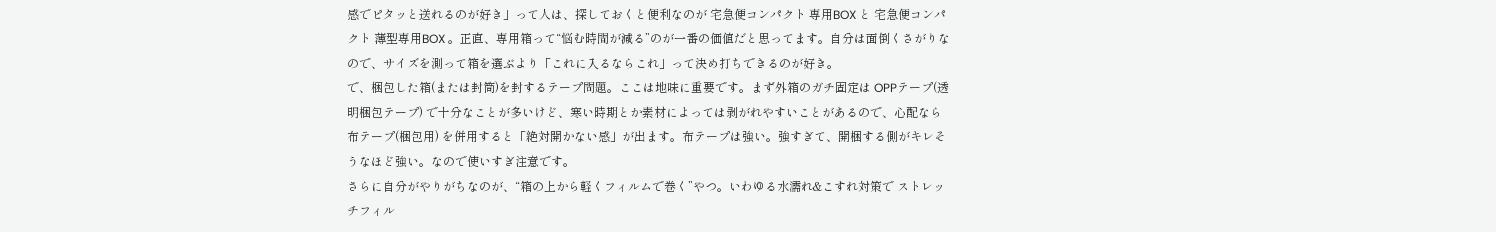感でピタッと送れるのが好き」って人は、探しておくと便利なのが 宅急便コンパクト 専用BOX と 宅急便コンパクト 薄型専用BOX 。正直、専用箱って“悩む時間が減る”のが一番の価値だと思ってます。自分は面倒くさがりなので、サイズを測って箱を選ぶより「これに入るならこれ」って決め打ちできるのが好き。
で、梱包した箱(または封筒)を封するテープ問題。ここは地味に重要です。まず外箱のガチ固定は OPPテープ(透明梱包テープ) で十分なことが多いけど、寒い時期とか素材によっては剥がれやすいことがあるので、心配なら 布テープ(梱包用) を併用すると「絶対開かない感」が出ます。布テープは強い。強すぎて、開梱する側がキレそうなほど強い。なので使いすぎ注意です。
さらに自分がやりがちなのが、“箱の上から軽くフィルムで巻く”やつ。いわゆる水濡れ&こすれ対策で ストレッチフィル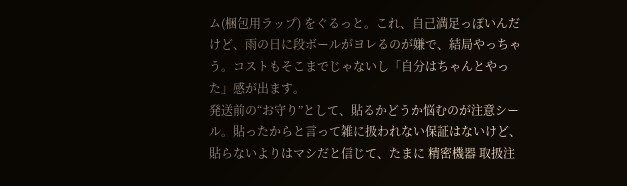ム(梱包用ラップ) をぐるっと。これ、自己満足っぽいんだけど、雨の日に段ボールがヨレるのが嫌で、結局やっちゃう。コストもそこまでじゃないし「自分はちゃんとやった」感が出ます。
発送前の“お守り”として、貼るかどうか悩むのが注意シール。貼ったからと言って雑に扱われない保証はないけど、貼らないよりはマシだと信じて、たまに 精密機器 取扱注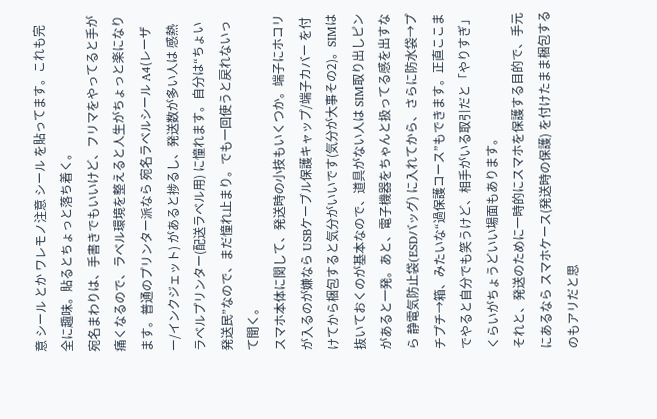意 シール とか ワレモノ注意 シール を貼ってます。これも完全に趣味。貼るとちょっと落ち着く。
宛名まわりは、手書きでもいいけど、フリマをやってると手が痛くなるので、ラベル環境を整えると人生がちょっと楽になります。普通のプリンター派なら 宛名ラベルシール A4(レーザー/インクジェット) があると捗るし、発送数が多い人は 感熱ラベルプリンター(配送ラベル用) に憧れます。自分は“ちょい発送民”なので、まだ憧れ止まり。でも一回使うと戻れないって聞く。
スマホ本体に関して、発送時の小技もいくつか。端子にホコリが入るのが嫌なら USBケーブル保護キャップ/端子カバー を付けてから梱包すると気分がいいです(気分が大事その2)。SIMは抜いておくのが基本なので、道具がない人は SIM取り出しピン があると一発。あと、電子機器をちゃんと扱ってる感を出すなら 静電気防止袋(ESDバッグ) に入れてから、さらに防水袋→プチプチ→箱、みたいな“過保護コース”もできます。正直ここまでやると自分でも笑うけど、相手がいる取引だと「やりすぎ」くらいがちょうどいい場面もあります。
それと、発送のために一時的にスマホを保護する目的で、手元にあるなら スマホケース(発送時の保護) を付けたまま梱包するのもアリだと思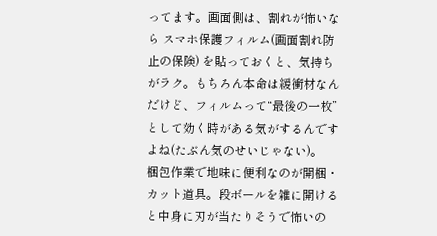ってます。画面側は、割れが怖いなら スマホ保護フィルム(画面割れ防止の保険) を貼っておくと、気持ちがラク。もちろん本命は緩衝材なんだけど、フィルムって“最後の一枚”として効く時がある気がするんですよね(たぶん気のせいじゃない)。
梱包作業で地味に便利なのが開梱・カット道具。段ボールを雑に開けると中身に刃が当たりそうで怖いの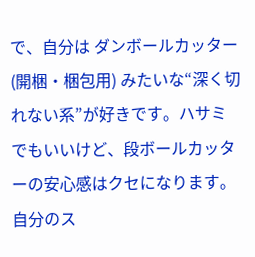で、自分は ダンボールカッター(開梱・梱包用) みたいな“深く切れない系”が好きです。ハサミでもいいけど、段ボールカッターの安心感はクセになります。
自分のス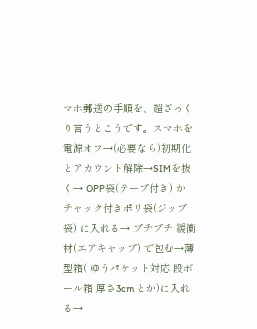マホ郵送の手順を、超ざっくり言うとこうです。スマホを電源オフ→(必要なら)初期化とアカウント解除→SIMを抜く→ OPP袋(テープ付き) か チャック付きポリ袋(ジップ袋) に入れる→ プチプチ 緩衝材(エアキャップ) で包む→薄型箱( ゆうパケット対応 段ボール箱 厚さ3cm とか)に入れる→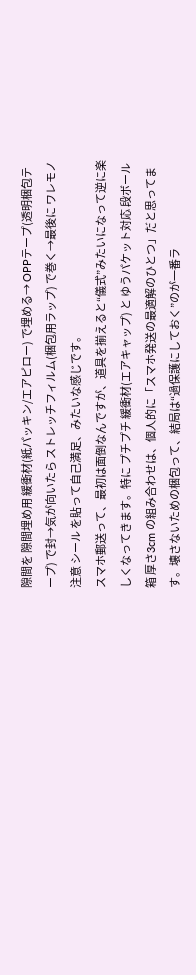隙間を 隙間埋め用 緩衝材(紙パッキン/エアピロー) で埋める→ OPPテープ(透明梱包テープ) で封→気が向いたら ストレッチフィルム(梱包用ラップ) で巻く→最後に ワレモノ注意 シール を貼って自己満足、みたいな感じです。
スマホ郵送って、最初は面倒なんですが、道具を揃えると“儀式”みたいになって逆に楽しくなってきます。特に プチプチ 緩衝材(エアキャップ) と ゆうパケット対応 段ボール箱 厚さ3cm の組み合わせは、個人的に「スマホ発送の最適解のひとつ」だと思ってます。壊さないための梱包って、結局は“過保護にしておく”のが一番ラ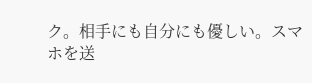ク。相手にも自分にも優しい。スマホを送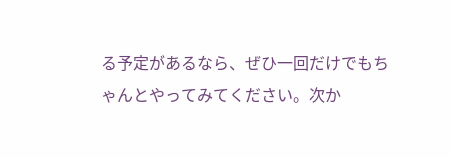る予定があるなら、ぜひ一回だけでもちゃんとやってみてください。次か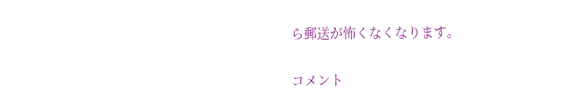ら郵送が怖くなくなります。

コメント